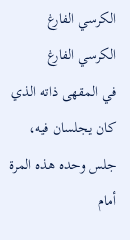الكرسي الفارغ
الكرسي الفارغ
في المقهى ذاته الذي كان يجلسان فيه،
جلس وحده هذه المرة أمام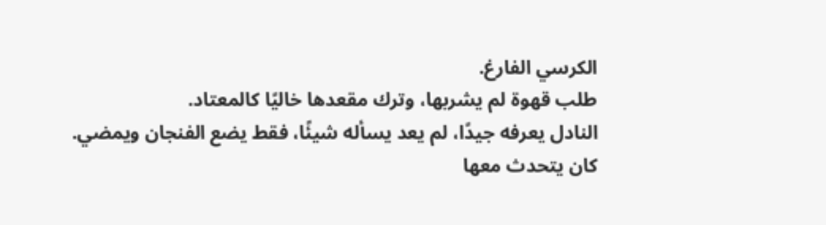الكرسي الفارغ.
طلب قهوة لم يشربها، وترك مقعدها خاليًا كالمعتاد.
النادل يعرفه جيدًا، لم يعد يسأله شيئًا، فقط يضع الفنجان ويمضي.
كان يتحدث معها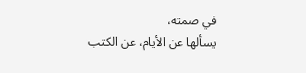في صمته،
يسألها عن الأيام، عن الكتب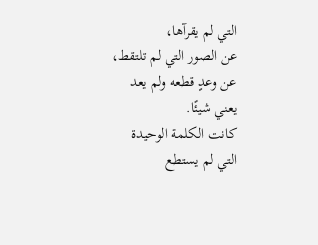التي لم يقرآها،
عن الصور التي لم تلتقط،
عن وعدٍ قطعه ولم يعد يعني شيئًا.
كانت الكلمة الوحيدة التي لم يستطع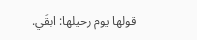قولها يوم رحيلها: ابقَي.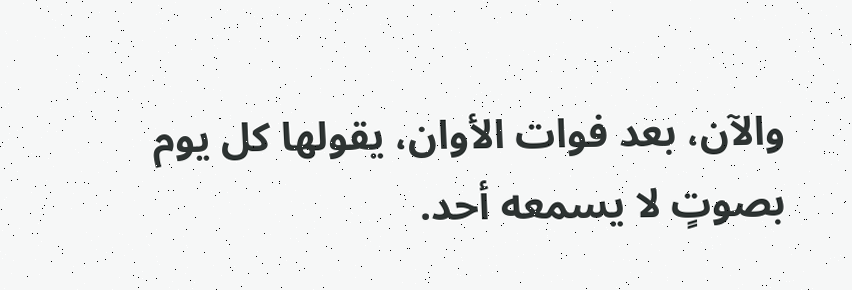والآن، بعد فوات الأوان، يقولها كل يوم بصوتٍ لا يسمعه أحد.